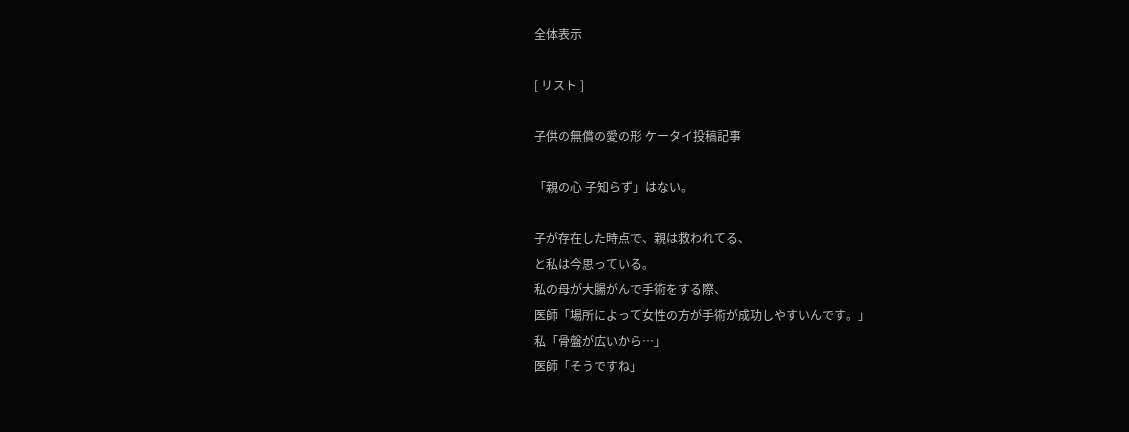全体表示

[ リスト ]

子供の無償の愛の形 ケータイ投稿記事

「親の心 子知らず」はない。

子が存在した時点で、親は救われてる、
と私は今思っている。
私の母が大腸がんで手術をする際、
医師「場所によって女性の方が手術が成功しやすいんです。」
私「骨盤が広いから…」
医師「そうですね」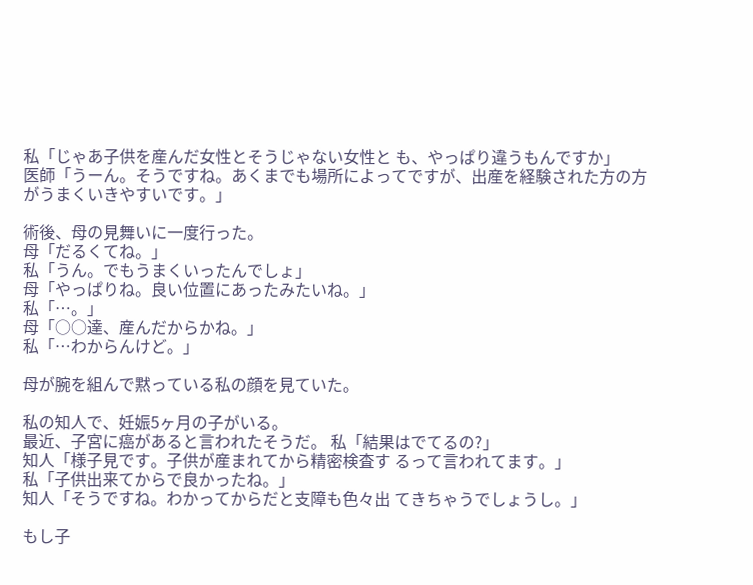私「じゃあ子供を産んだ女性とそうじゃない女性と も、やっぱり違うもんですか」
医師「うーん。そうですね。あくまでも場所によってですが、出産を経験された方の方がうまくいきやすいです。」

術後、母の見舞いに一度行った。
母「だるくてね。」
私「うん。でもうまくいったんでしょ」
母「やっぱりね。良い位置にあったみたいね。」
私「…。」
母「○○達、産んだからかね。」
私「…わからんけど。」

母が腕を組んで黙っている私の顔を見ていた。

私の知人で、妊娠5ヶ月の子がいる。
最近、子宮に癌があると言われたそうだ。 私「結果はでてるの?」
知人「様子見です。子供が産まれてから精密検査す るって言われてます。」
私「子供出来てからで良かったね。」
知人「そうですね。わかってからだと支障も色々出 てきちゃうでしょうし。」

もし子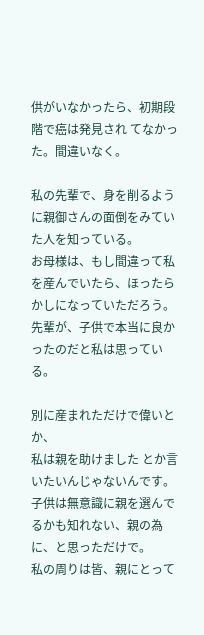供がいなかったら、初期段階で癌は発見され てなかった。間違いなく。

私の先輩で、身を削るように親御さんの面倒をみていた人を知っている。
お母様は、もし間違って私を産んでいたら、ほったらかしになっていただろう。
先輩が、子供で本当に良かったのだと私は思っている。

別に産まれただけで偉いとか、
私は親を助けました とか言いたいんじゃないんです。
子供は無意識に親を選んでるかも知れない、親の為に、と思っただけで。
私の周りは皆、親にとって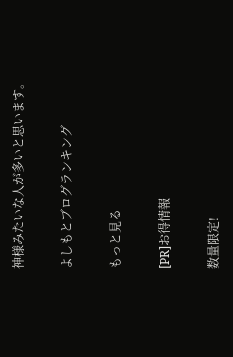神様みたいな人が多いと思います。

よしもとブログランキング

もっと見る

[PR]お得情報

数量限定!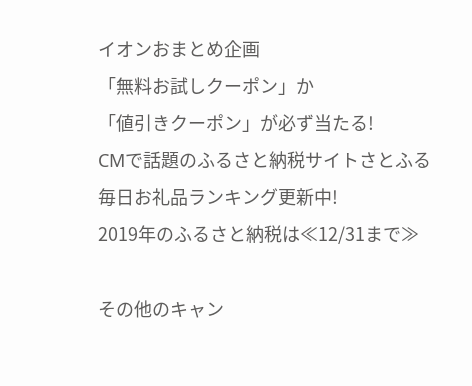イオンおまとめ企画
「無料お試しクーポン」か
「値引きクーポン」が必ず当たる!
CMで話題のふるさと納税サイトさとふる
毎日お礼品ランキング更新中!
2019年のふるさと納税は≪12/31まで≫

その他のキャン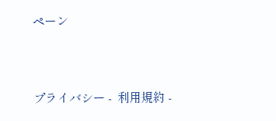ペーン


プライバシー -  利用規約 -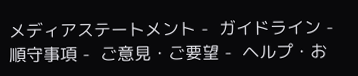メディアステートメント -  ガイドライン -  順守事項 -  ご意見・ご要望 -  ヘルプ・お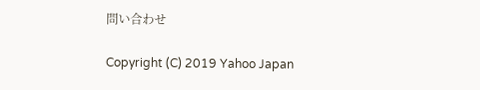問い合わせ

Copyright (C) 2019 Yahoo Japan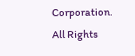Corporation. All Rights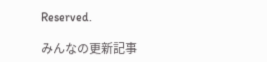Reserved.

みんなの更新記事